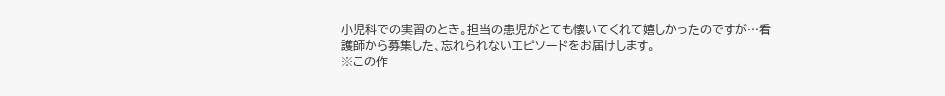小児科での実習のとき。担当の患児がとても懐いてくれて嬉しかったのですが…看護師から募集した、忘れられないエピソードをお届けします。
※この作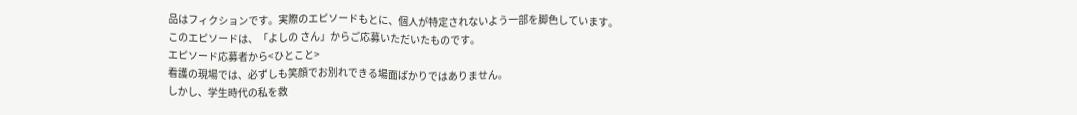品はフィクションです。実際のエピソードもとに、個人が特定されないよう一部を脚色しています。
このエピソードは、「よしの さん」からご応募いただいたものです。
エピソード応募者から<ひとこと>
看護の現場では、必ずしも笑顔でお別れできる場面ばかりではありません。
しかし、学生時代の私を救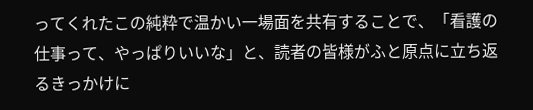ってくれたこの純粋で温かい一場面を共有することで、「看護の仕事って、やっぱりいいな」と、読者の皆様がふと原点に立ち返るきっかけに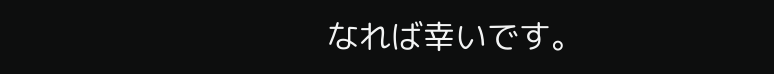なれば幸いです。